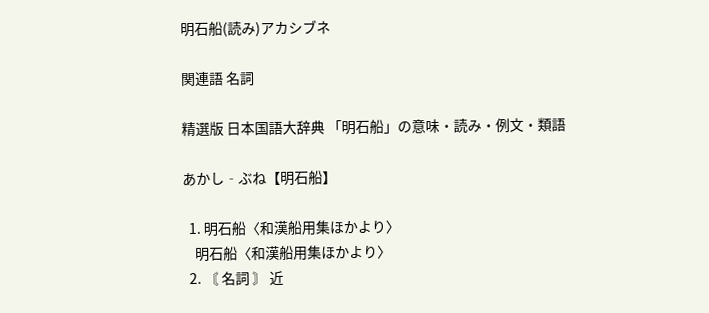明石船(読み)アカシブネ

関連語 名詞

精選版 日本国語大辞典 「明石船」の意味・読み・例文・類語

あかし‐ぶね【明石船】

  1. 明石船〈和漢船用集ほかより〉
    明石船〈和漢船用集ほかより〉
  2. 〘 名詞 〙 近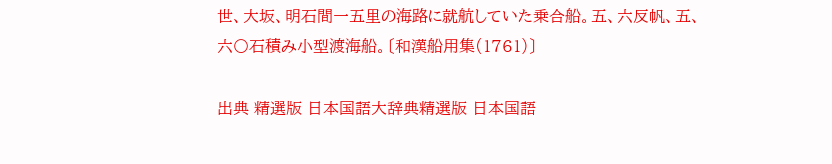世、大坂、明石間一五里の海路に就航していた乗合船。五、六反帆、五、六〇石積み小型渡海船。〔和漢船用集(1761)〕

出典 精選版 日本国語大辞典精選版 日本国語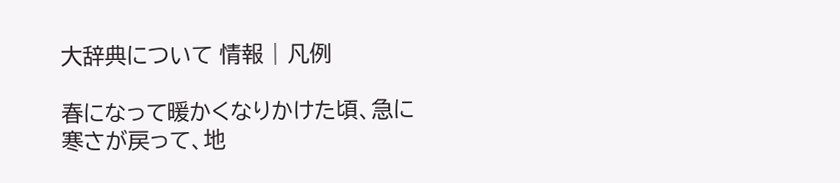大辞典について 情報 | 凡例

春になって暖かくなりかけた頃、急に寒さが戻って、地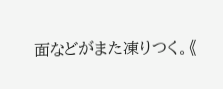面などがまた凍りつく。《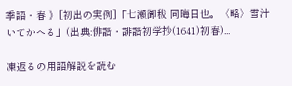季語・春 》[初出の実例]「七瀬御秡 同晦日也。〈略〉雪汁いてかへる」(出典:俳諧・誹諧初学抄(1641)初春)...

凍返るの用語解説を読む